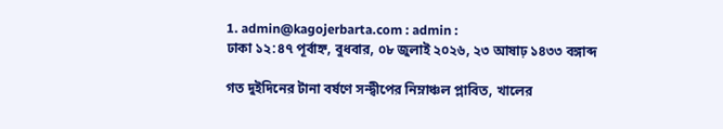1. admin@kagojerbarta.com : admin :
ঢাকা ১২:৪৭ পূর্বাহ্ন, বুধবার, ০৮ জুলাই ২০২৬, ২৩ আষাঢ় ১৪৩৩ বঙ্গাব্দ

গত দুইদিনের টানা বর্ষণে সন্দ্বীপের নিম্নাঞ্চল প্লাবিত, খালের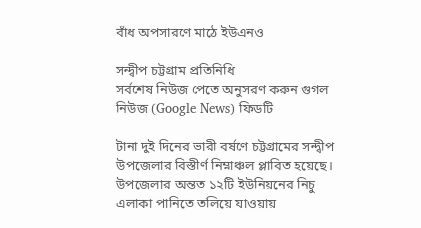বাঁধ অপসারণে মাঠে ইউএনও

সন্দ্বীপ চট্টগ্রাম প্রতিনিধি
সর্বশেষ নিউজ পেতে অনুসরণ করুন গুগল নিউজ (Google News) ফিডটি

টানা দুই দিনের ভারী বর্ষণে চট্টগ্রামের সন্দ্বীপ উপজেলার বিস্তীর্ণ নিম্নাঞ্চল প্লাবিত হয়েছে। উপজেলার অন্তত ১২টি ইউনিয়নের নিচু এলাকা পানিতে তলিয়ে যাওয়ায়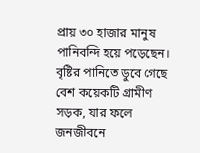প্রায় ৩০ হাজার মানুষ পানিবন্দি হয়ে পড়েছেন। বৃষ্টির পানিতে ডুবে গেছে বেশ কয়েকটি গ্রামীণ সড়ক, যার ফলে জনজীবনে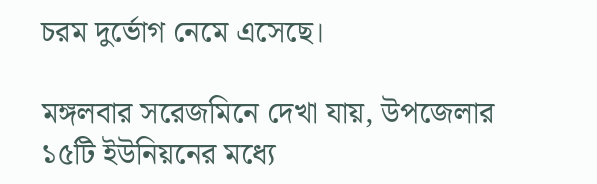চরম দুর্ভোগ নেমে এসেছে।

মঙ্গলবার সরেজমিনে দেখা যায়, উপজেলার ১৫টি ইউনিয়নের মধ্যে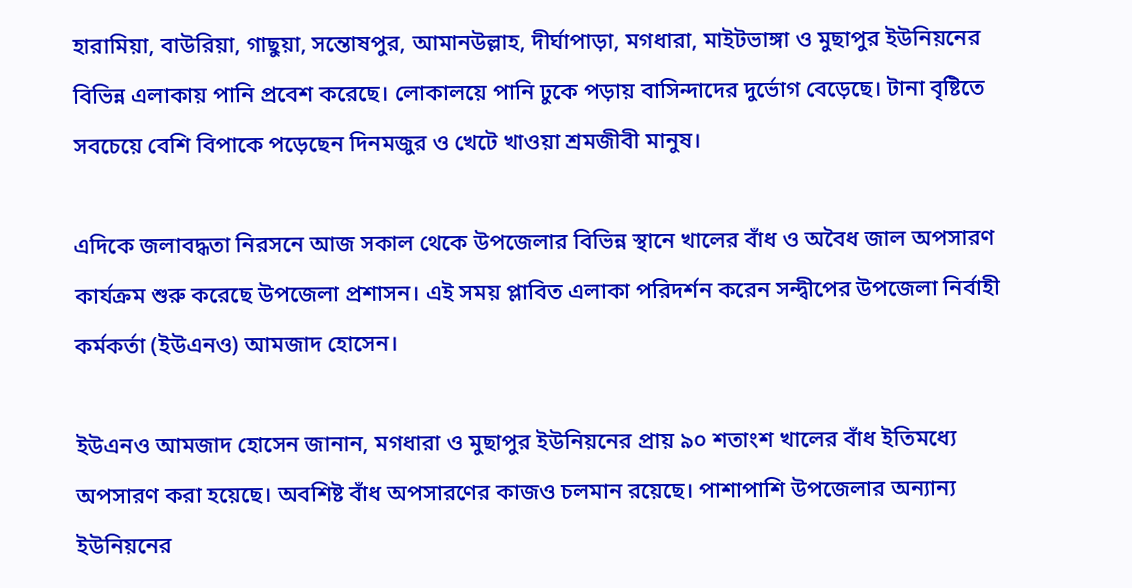হারামিয়া, বাউরিয়া, গাছুয়া, সন্তোষপুর, আমানউল্লাহ, দীর্ঘাপাড়া, মগধারা, মাইটভাঙ্গা ও মুছাপুর ইউনিয়নের বিভিন্ন এলাকায় পানি প্রবেশ করেছে। লোকালয়ে পানি ঢুকে পড়ায় বাসিন্দাদের দুর্ভোগ বেড়েছে। টানা বৃষ্টিতে সবচেয়ে বেশি বিপাকে পড়েছেন দিনমজুর ও খেটে খাওয়া শ্রমজীবী মানুষ।

এদিকে জলাবদ্ধতা নিরসনে আজ সকাল থেকে উপজেলার বিভিন্ন স্থানে খালের বাঁধ ও অবৈধ জাল অপসারণ কার্যক্রম শুরু করেছে উপজেলা প্রশাসন। এই সময় প্লাবিত এলাকা পরিদর্শন করেন সন্দ্বীপের উপজেলা নির্বাহী কর্মকর্তা (ইউএনও) আমজাদ হোসেন।

ইউএনও আমজাদ হোসেন জানান, মগধারা ও মুছাপুর ইউনিয়নের প্রায় ৯০ শতাংশ খালের বাঁধ ইতিমধ্যে অপসারণ করা হয়েছে। অবশিষ্ট বাঁধ অপসারণের কাজও চলমান রয়েছে। পাশাপাশি উপজেলার অন্যান্য ইউনিয়নের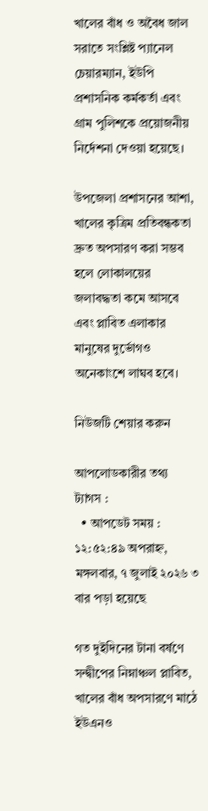খালের বাঁধ ও অবৈধ জাল সরাতে সংশ্লিষ্ট প্যানেল চেয়ারম্যান, ইউপি প্রশাসনিক কর্মকর্তা এবং গ্রাম পুলিশকে প্রয়োজনীয় নির্দেশনা দেওয়া হয়েছে।

উপজেলা প্রশাসনের আশা, খালের কৃত্রিম প্রতিবন্ধকতা দ্রুত অপসারণ করা সম্ভব হলে লোকালয়ের জলাবদ্ধতা কমে আসবে এবং প্লাবিত এলাকার মানুষের দুর্ভোগও অনেকাংশে লাঘব হবে।

নিউজটি শেয়ার করুন

আপলোডকারীর তথ্য
ট্যাগস :
  • আপডেট সময় : ১২:৫২:৪৯ অপরাহ্ন, মঙ্গলবার, ৭ জুলাই ২০২৬ ৩ বার পড়া হয়েছে

গত দুইদিনের টানা বর্ষণে সন্দ্বীপের নিম্নাঞ্চল প্লাবিত, খালের বাঁধ অপসারণে মাঠে ইউএনও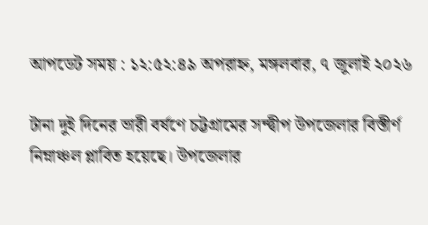আপডেট সময় : ১২:৫২:৪৯ অপরাহ্ন, মঙ্গলবার, ৭ জুলাই ২০২৬

টানা দুই দিনের ভারী বর্ষণে চট্টগ্রামের সন্দ্বীপ উপজেলার বিস্তীর্ণ নিম্নাঞ্চল প্লাবিত হয়েছে। উপজেলার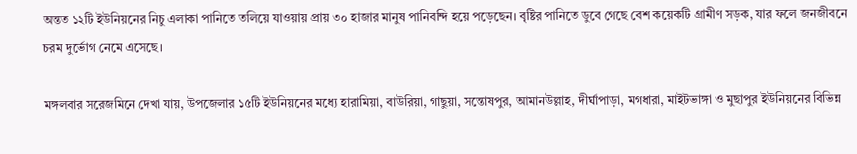অন্তত ১২টি ইউনিয়নের নিচু এলাকা পানিতে তলিয়ে যাওয়ায় প্রায় ৩০ হাজার মানুষ পানিবন্দি হয়ে পড়েছেন। বৃষ্টির পানিতে ডুবে গেছে বেশ কয়েকটি গ্রামীণ সড়ক, যার ফলে জনজীবনে চরম দুর্ভোগ নেমে এসেছে।

মঙ্গলবার সরেজমিনে দেখা যায়, উপজেলার ১৫টি ইউনিয়নের মধ্যে হারামিয়া, বাউরিয়া, গাছুয়া, সন্তোষপুর, আমানউল্লাহ, দীর্ঘাপাড়া, মগধারা, মাইটভাঙ্গা ও মুছাপুর ইউনিয়নের বিভিন্ন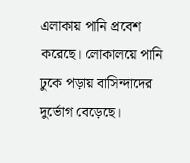এলাকায় পানি প্রবেশ করেছে। লোকালয়ে পানি ঢুকে পড়ায় বাসিন্দাদের দুর্ভোগ বেড়েছে।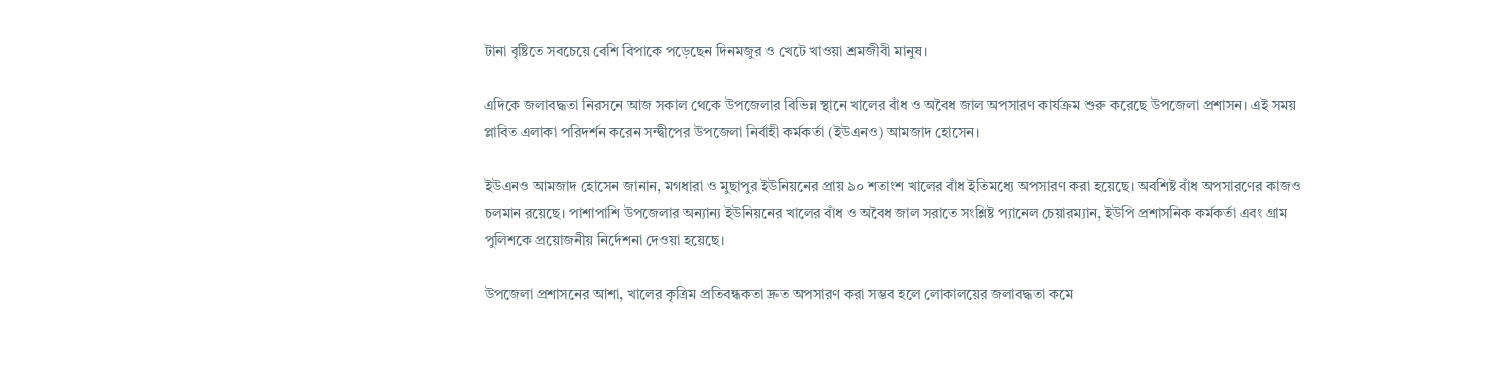টানা বৃষ্টিতে সবচেয়ে বেশি বিপাকে পড়েছেন দিনমজুর ও খেটে খাওয়া শ্রমজীবী মানুষ।

এদিকে জলাবদ্ধতা নিরসনে আজ সকাল থেকে উপজেলার বিভিন্ন স্থানে খালের বাঁধ ও অবৈধ জাল অপসারণ কার্যক্রম শুরু করেছে উপজেলা প্রশাসন। এই সময় প্লাবিত এলাকা পরিদর্শন করেন সন্দ্বীপের উপজেলা নির্বাহী কর্মকর্তা (ইউএনও) আমজাদ হোসেন।

ইউএনও আমজাদ হোসেন জানান, মগধারা ও মুছাপুর ইউনিয়নের প্রায় ৯০ শতাংশ খালের বাঁধ ইতিমধ্যে অপসারণ করা হয়েছে। অবশিষ্ট বাঁধ অপসারণের কাজও চলমান রয়েছে। পাশাপাশি উপজেলার অন্যান্য ইউনিয়নের খালের বাঁধ ও অবৈধ জাল সরাতে সংশ্লিষ্ট প্যানেল চেয়ারম্যান, ইউপি প্রশাসনিক কর্মকর্তা এবং গ্রাম পুলিশকে প্রয়োজনীয় নির্দেশনা দেওয়া হয়েছে।

উপজেলা প্রশাসনের আশা, খালের কৃত্রিম প্রতিবন্ধকতা দ্রুত অপসারণ করা সম্ভব হলে লোকালয়ের জলাবদ্ধতা কমে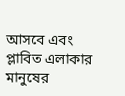আসবে এবং প্লাবিত এলাকার মানুষের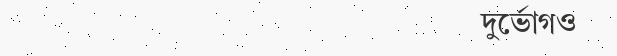দুর্ভোগও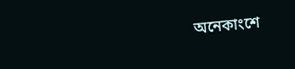অনেকাংশে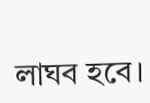লাঘব হবে।